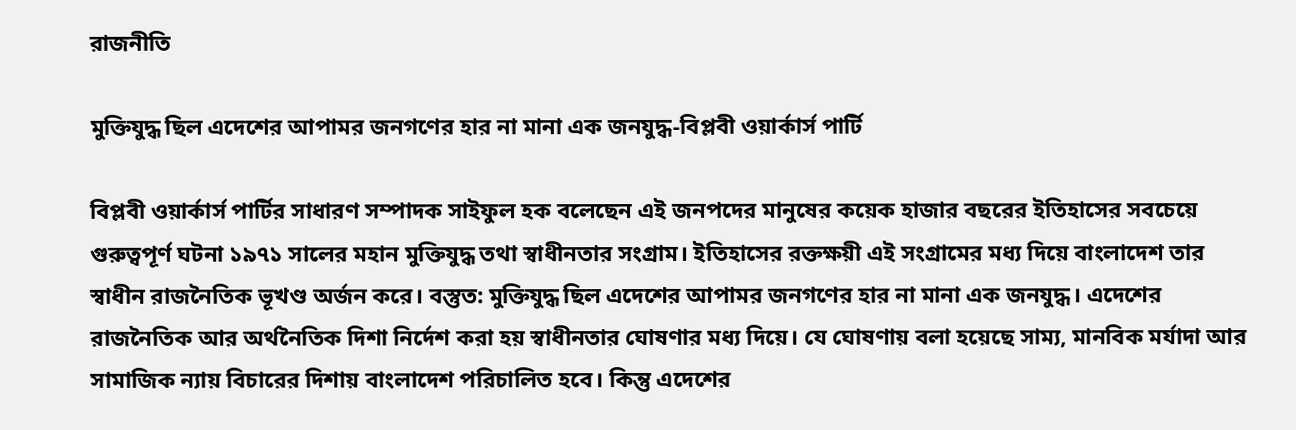রাজনীতি

মুক্তিযুদ্ধ ছিল এদেশের আপামর জনগণের হার না মানা এক জনযুদ্ধ-বিপ্লবী ওয়ার্কার্স পার্টি

বিপ্লবী ওয়ার্কার্স পার্টির সাধারণ সম্পাদক সাইফুল হক বলেছেন এই জনপদের মানুষের কয়েক হাজার বছরের ইতিহাসের সবচেয়ে গুরুত্বপূর্ণ ঘটনা ১৯৭১ সালের মহান মুক্তিযুদ্ধ তথা স্বাধীনতার সংগ্রাম। ইতিহাসের রক্তক্ষয়ী এই সংগ্রামের মধ্য দিয়ে বাংলাদেশ তার স্বাধীন রাজনৈতিক ভূখণ্ড অর্জন করে। বস্তুত: মুক্তিযুদ্ধ ছিল এদেশের আপামর জনগণের হার না মানা এক জনযুদ্ধ। এদেশের রাজনৈতিক আর অর্থনৈতিক দিশা নির্দেশ করা হয় স্বাধীনতার ঘোষণার মধ্য দিয়ে। যে ঘোষণায় বলা হয়েছে সাম্য, মানবিক মর্যাদা আর সামাজিক ন্যায় বিচারের দিশায় বাংলাদেশ পরিচালিত হবে। কিন্তু এদেশের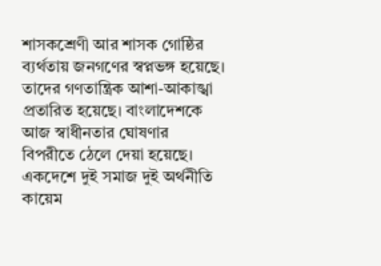শাসকশ্রেণী আর শাসক গোষ্ঠির ব্যর্থতায় জনগণের স্বপ্নভঙ্গ হয়েছে। তাদের গণতান্ত্রিক আশা-আকাঙ্খা প্রতারিত হয়েছে। বাংলাদেশকে আজ স্বাধীনতার ঘোষণার বিপরীতে ঠেলে দেয়া হয়েছে। একদেশে দুই সমাজ দুই অর্থনীতি কায়েম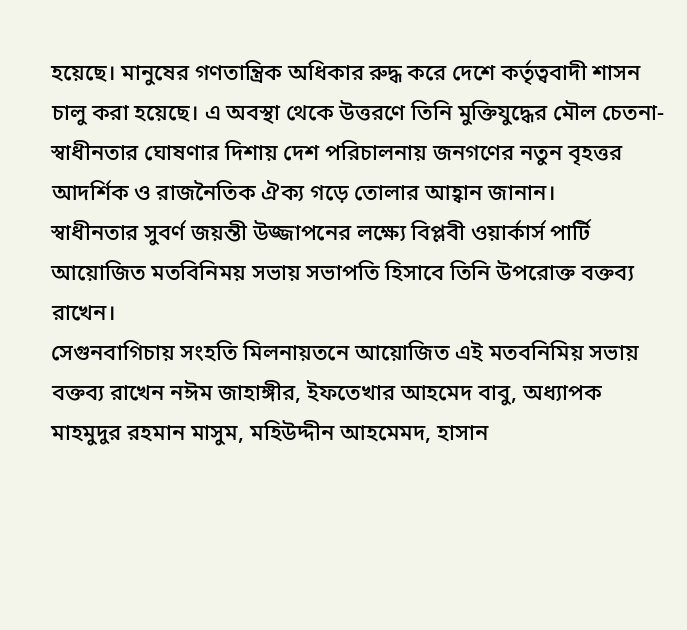হয়েছে। মানুষের গণতান্ত্রিক অধিকার রুদ্ধ করে দেশে কর্তৃত্ববাদী শাসন চালু করা হয়েছে। এ অবস্থা থেকে উত্তরণে তিনি মুক্তিযুদ্ধের মৌল চেতনা-স্বাধীনতার ঘোষণার দিশায় দেশ পরিচালনায় জনগণের নতুন বৃহত্তর আদর্শিক ও রাজনৈতিক ঐক্য গড়ে তোলার আহ্বান জানান।
স্বাধীনতার সুবর্ণ জয়ন্তী উজ্জাপনের লক্ষ্যে বিপ্লবী ওয়ার্কার্স পার্টি আয়োজিত মতবিনিময় সভায় সভাপতি হিসাবে তিনি উপরোক্ত বক্তব্য রাখেন।
সেগুনবাগিচায় সংহতি মিলনায়তনে আয়োজিত এই মতবনিমিয় সভায় বক্তব্য রাখেন নঈম জাহাঙ্গীর, ইফতেখার আহমেদ বাবু, অধ্যাপক মাহমুদুর রহমান মাসুম, মহিউদ্দীন আহমেমদ, হাসান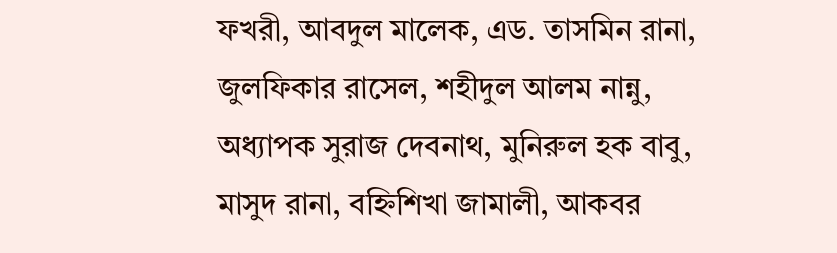ফখরী, আবদুল মালেক, এড. তাসমিন রানা, জুলফিকার রাসেল, শহীদুল আলম নান্নু, অধ্যাপক সুরাজ দেবনাথ, মুনিরুল হক বাবু, মাসুদ রানা, বহ্নিশিখা জামালী, আকবর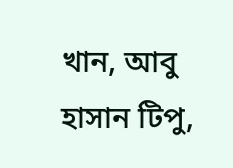খান, আবু হাসান টিপু,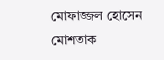মোফাজ্জল হোসেন মোশতাক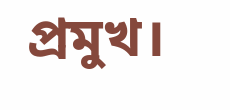প্রমুখ।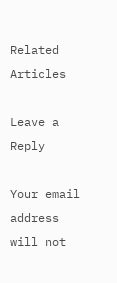Related Articles

Leave a Reply

Your email address will not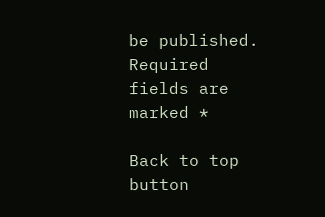be published. Required fields are marked *

Back to top button